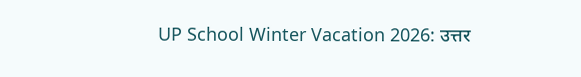UP School Winter Vacation 2026: उत्तर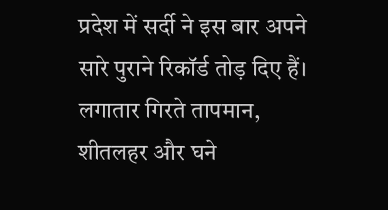प्रदेश में सर्दी ने इस बार अपने सारे पुराने रिकॉर्ड तोड़ दिए हैं। लगातार गिरते तापमान, शीतलहर और घने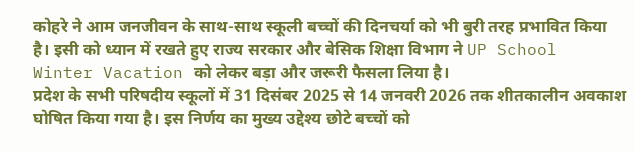कोहरे ने आम जनजीवन के साथ-साथ स्कूली बच्चों की दिनचर्या को भी बुरी तरह प्रभावित किया है। इसी को ध्यान में रखते हुए राज्य सरकार और बेसिक शिक्षा विभाग ने UP School Winter Vacation को लेकर बड़ा और जरूरी फैसला लिया है।
प्रदेश के सभी परिषदीय स्कूलों में 31 दिसंबर 2025 से 14 जनवरी 2026 तक शीतकालीन अवकाश घोषित किया गया है। इस निर्णय का मुख्य उद्देश्य छोटे बच्चों को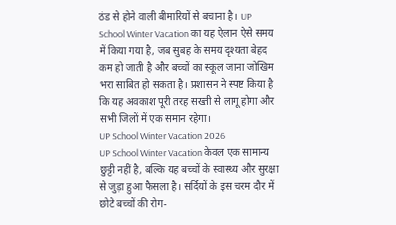ठंड से होने वाली बीमारियों से बचाना है। UP School Winter Vacation का यह ऐलान ऐसे समय में किया गया है, जब सुबह के समय दृश्यता बेहद कम हो जाती है और बच्चों का स्कूल जाना जोखिम भरा साबित हो सकता है। प्रशासन ने स्पष्ट किया है कि यह अवकाश पूरी तरह सख्ती से लागू होगा और सभी जिलों में एक समान रहेगा।
UP School Winter Vacation 2026
UP School Winter Vacation केवल एक सामान्य छुट्टी नहीं है, बल्कि यह बच्चों के स्वास्थ्य और सुरक्षा से जुड़ा हुआ फैसला है। सर्दियों के इस चरम दौर में छोटे बच्चों की रोग-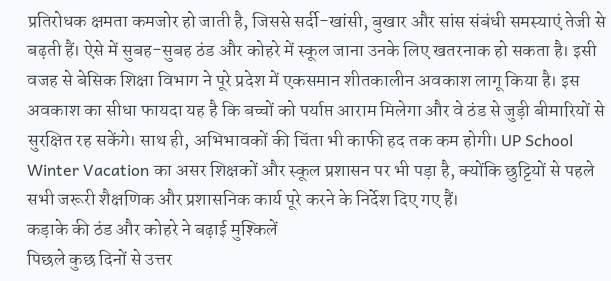प्रतिरोधक क्षमता कमजोर हो जाती है, जिससे सर्दी-खांसी, बुखार और सांस संबंधी समस्याएं तेजी से बढ़ती हैं। ऐसे में सुबह-सुबह ठंड और कोहरे में स्कूल जाना उनके लिए खतरनाक हो सकता है। इसी वजह से बेसिक शिक्षा विभाग ने पूरे प्रदेश में एकसमान शीतकालीन अवकाश लागू किया है। इस अवकाश का सीधा फायदा यह है कि बच्चों को पर्याप्त आराम मिलेगा और वे ठंड से जुड़ी बीमारियों से सुरक्षित रह सकेंगे। साथ ही, अभिभावकों की चिंता भी काफी हद तक कम होगी। UP School Winter Vacation का असर शिक्षकों और स्कूल प्रशासन पर भी पड़ा है, क्योंकि छुट्टियों से पहले सभी जरूरी शैक्षणिक और प्रशासनिक कार्य पूरे करने के निर्देश दिए गए हैं।
कड़ाके की ठंड और कोहरे ने बढ़ाई मुश्किलें
पिछले कुछ दिनों से उत्तर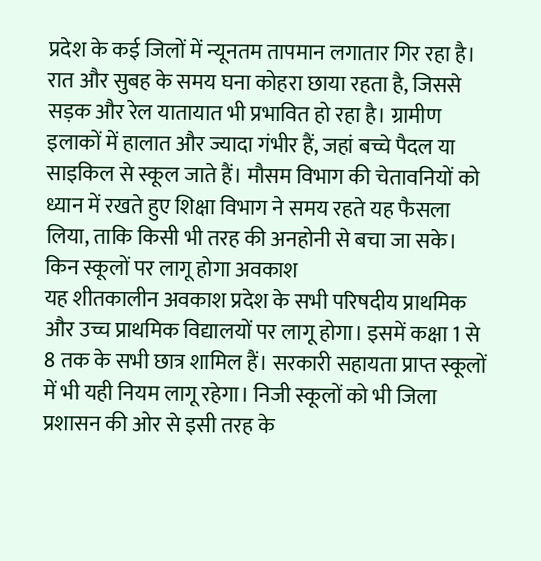प्रदेश के कई जिलों में न्यूनतम तापमान लगातार गिर रहा है। रात और सुबह के समय घना कोहरा छाया रहता है, जिससे सड़क और रेल यातायात भी प्रभावित हो रहा है। ग्रामीण इलाकों में हालात और ज्यादा गंभीर हैं, जहां बच्चे पैदल या साइकिल से स्कूल जाते हैं। मौसम विभाग की चेतावनियों को ध्यान में रखते हुए शिक्षा विभाग ने समय रहते यह फैसला लिया, ताकि किसी भी तरह की अनहोनी से बचा जा सके।
किन स्कूलों पर लागू होगा अवकाश
यह शीतकालीन अवकाश प्रदेश के सभी परिषदीय प्राथमिक और उच्च प्राथमिक विद्यालयों पर लागू होगा। इसमें कक्षा 1 से 8 तक के सभी छात्र शामिल हैं। सरकारी सहायता प्राप्त स्कूलों में भी यही नियम लागू रहेगा। निजी स्कूलों को भी जिला प्रशासन की ओर से इसी तरह के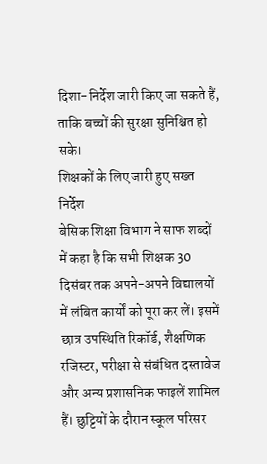दिशा-निर्देश जारी किए जा सकते हैं, ताकि बच्चों की सुरक्षा सुनिश्चित हो सके।
शिक्षकों के लिए जारी हुए सख्त निर्देश
बेसिक शिक्षा विभाग ने साफ शब्दों में कहा है कि सभी शिक्षक 30 दिसंबर तक अपने-अपने विद्यालयों में लंबित कार्यों को पूरा कर लें। इसमें छात्र उपस्थिति रिकॉर्ड, शैक्षणिक रजिस्टर, परीक्षा से संबंधित दस्तावेज और अन्य प्रशासनिक फाइलें शामिल हैं। छुट्टियों के दौरान स्कूल परिसर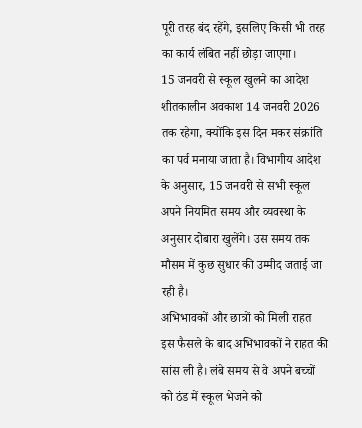पूरी तरह बंद रहेंगे, इसलिए किसी भी तरह का कार्य लंबित नहीं छोड़ा जाएगा।
15 जनवरी से स्कूल खुलने का आदेश
शीतकालीन अवकाश 14 जनवरी 2026 तक रहेगा, क्योंकि इस दिन मकर संक्रांति का पर्व मनाया जाता है। विभागीय आदेश के अनुसार, 15 जनवरी से सभी स्कूल अपने नियमित समय और व्यवस्था के अनुसार दोबारा खुलेंगे। उस समय तक मौसम में कुछ सुधार की उम्मीद जताई जा रही है।
अभिभावकों और छात्रों को मिली राहत
इस फैसले के बाद अभिभावकों ने राहत की सांस ली है। लंबे समय से वे अपने बच्चों को ठंड में स्कूल भेजने को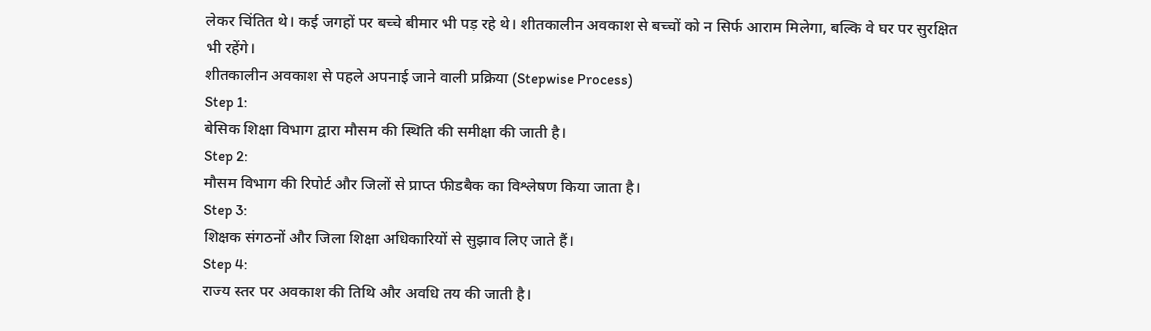लेकर चिंतित थे। कई जगहों पर बच्चे बीमार भी पड़ रहे थे। शीतकालीन अवकाश से बच्चों को न सिर्फ आराम मिलेगा, बल्कि वे घर पर सुरक्षित भी रहेंगे।
शीतकालीन अवकाश से पहले अपनाई जाने वाली प्रक्रिया (Stepwise Process)
Step 1:
बेसिक शिक्षा विभाग द्वारा मौसम की स्थिति की समीक्षा की जाती है।
Step 2:
मौसम विभाग की रिपोर्ट और जिलों से प्राप्त फीडबैक का विश्लेषण किया जाता है।
Step 3:
शिक्षक संगठनों और जिला शिक्षा अधिकारियों से सुझाव लिए जाते हैं।
Step 4:
राज्य स्तर पर अवकाश की तिथि और अवधि तय की जाती है।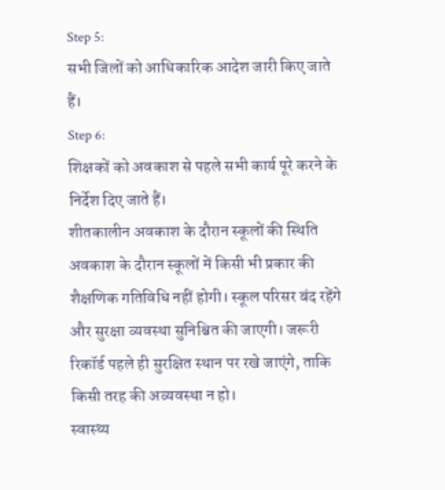Step 5:
सभी जिलों को आधिकारिक आदेश जारी किए जाते हैं।
Step 6:
शिक्षकों को अवकाश से पहले सभी कार्य पूरे करने के निर्देश दिए जाते हैं।
शीतकालीन अवकाश के दौरान स्कूलों की स्थिति
अवकाश के दौरान स्कूलों में किसी भी प्रकार की शैक्षणिक गतिविधि नहीं होगी। स्कूल परिसर बंद रहेंगे और सुरक्षा व्यवस्था सुनिश्चित की जाएगी। जरूरी रिकॉर्ड पहले ही सुरक्षित स्थान पर रखे जाएंगे, ताकि किसी तरह की अव्यवस्था न हो।
स्वास्थ्य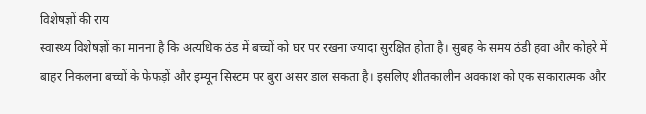विशेषज्ञों की राय
स्वास्थ्य विशेषज्ञों का मानना है कि अत्यधिक ठंड में बच्चों को घर पर रखना ज्यादा सुरक्षित होता है। सुबह के समय ठंडी हवा और कोहरे में बाहर निकलना बच्चों के फेफड़ों और इम्यून सिस्टम पर बुरा असर डाल सकता है। इसलिए शीतकालीन अवकाश को एक सकारात्मक और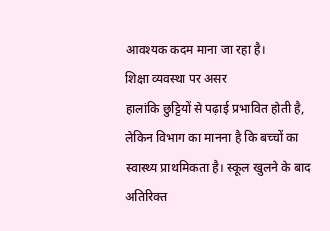आवश्यक कदम माना जा रहा है।
शिक्षा व्यवस्था पर असर
हालांकि छुट्टियों से पढ़ाई प्रभावित होती है, लेकिन विभाग का मानना है कि बच्चों का स्वास्थ्य प्राथमिकता है। स्कूल खुलने के बाद अतिरिक्त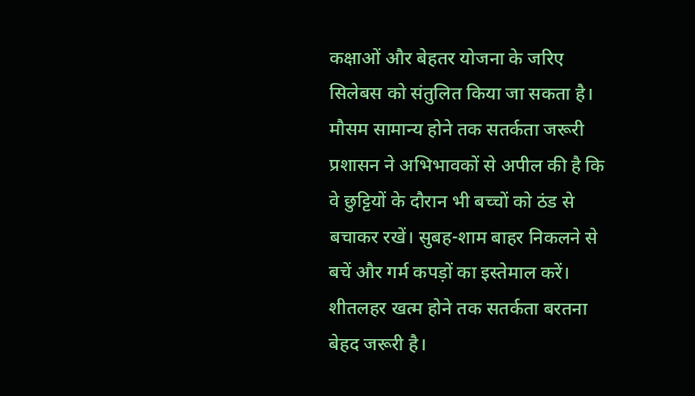कक्षाओं और बेहतर योजना के जरिए सिलेबस को संतुलित किया जा सकता है।
मौसम सामान्य होने तक सतर्कता जरूरी
प्रशासन ने अभिभावकों से अपील की है कि वे छुट्टियों के दौरान भी बच्चों को ठंड से बचाकर रखें। सुबह-शाम बाहर निकलने से बचें और गर्म कपड़ों का इस्तेमाल करें। शीतलहर खत्म होने तक सतर्कता बरतना बेहद जरूरी है।